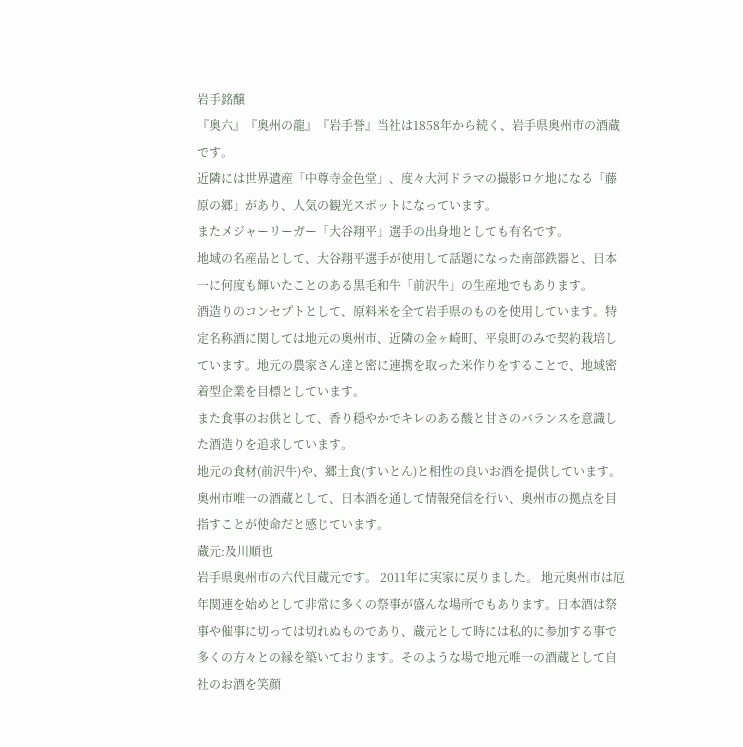岩手銘醸
『奥六』『奥州の龍』『岩手誉』当社は1858年から続く、岩手県奥州市の酒蔵です。
近隣には世界遺産「中尊寺金色堂」、度々大河ドラマの撮影ロケ地になる「藤原の郷」があり、人気の観光スポットになっています。
またメジャーリーガー「大谷翔平」選手の出身地としても有名です。
地域の名産品として、大谷翔平選手が使用して話題になった南部鉄器と、日本一に何度も輝いたことのある黒毛和牛「前沢牛」の生産地でもあります。
酒造りのコンセプトとして、原料米を全て岩手県のものを使用しています。特定名称酒に関しては地元の奥州市、近隣の金ヶ崎町、平泉町のみで契約栽培しています。地元の農家さん達と密に連携を取った米作りをすることで、地域密着型企業を目標としています。
また食事のお供として、香り穏やかでキレのある酸と甘さのバランスを意識した酒造りを追求しています。
地元の食材(前沢牛)や、郷土食(すいとん)と相性の良いお酒を提供しています。
奥州市唯一の酒蔵として、日本酒を通して情報発信を行い、奥州市の拠点を目指すことが使命だと感じています。
蔵元:及川順也
岩手県奥州市の六代目蔵元です。 2011年に実家に戻りました。 地元奥州市は厄年関連を始めとして非常に多くの祭事が盛んな場所でもあります。日本酒は祭事や催事に切っては切れぬものであり、蔵元として時には私的に参加する事で多くの方々との縁を築いております。そのような場で地元唯一の酒蔵として自社のお酒を笑顔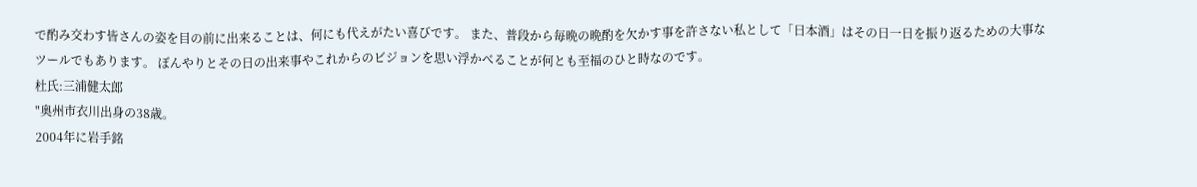で酌み交わす皆さんの姿を目の前に出来ることは、何にも代えがたい喜びです。 また、普段から毎晩の晩酌を欠かす事を許さない私として「日本酒」はその日一日を振り返るための大事なツールでもあります。 ぼんやりとその日の出来事やこれからのビジョンを思い浮かべることが何とも至福のひと時なのです。
杜氏:三浦健太郎
"奥州市衣川出身の38歳。
2004年に岩手銘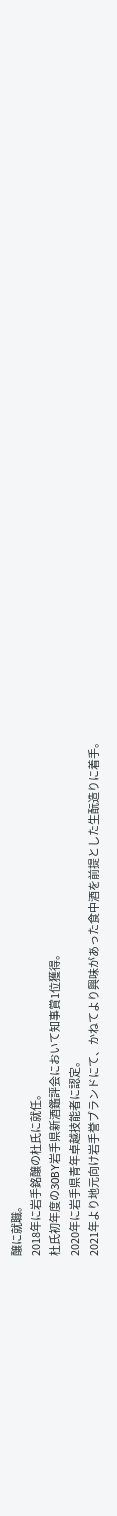醸に就職。
2018年に岩手銘醸の杜氏に就任。
杜氏初年度の30BY岩手県新酒鑑評会において知事賞1位獲得。
2020年に岩手県青年卓越技能者に認定。
2021年より地元向け岩手誉ブランドにて、かねてより興味があった食中酒を前提とした生酛造りに着手。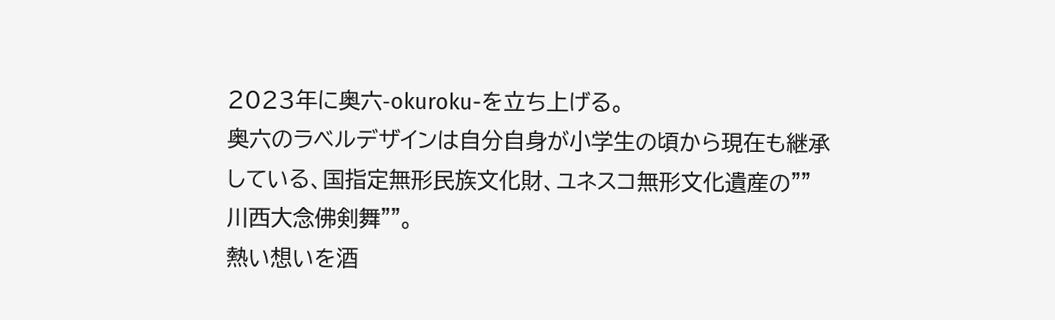2023年に奥六-okuroku-を立ち上げる。
奥六のラベルデザインは自分自身が小学生の頃から現在も継承している、国指定無形民族文化財、ユネスコ無形文化遺産の""川西大念佛剣舞""。
熱い想いを酒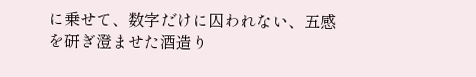に乗せて、数字だけに囚われない、五感を研ぎ澄ませた酒造り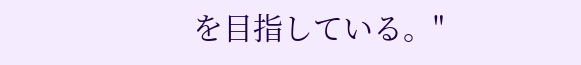を目指している。"